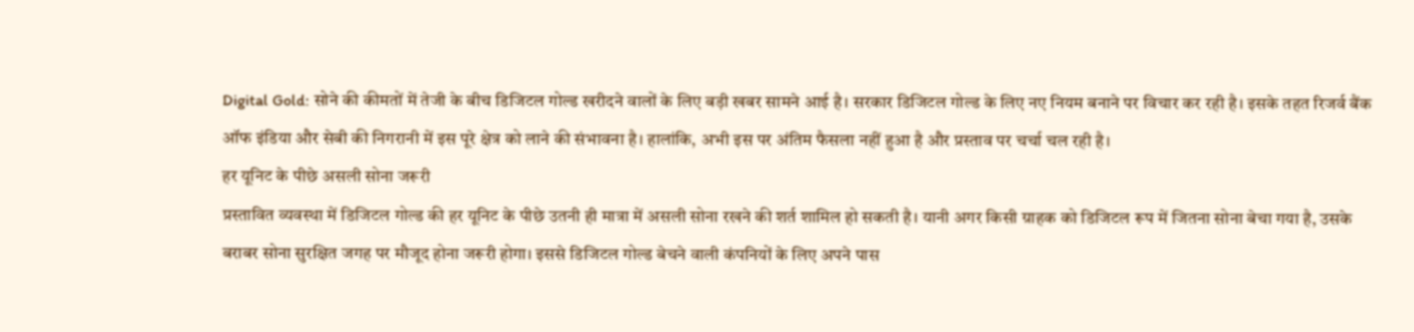Digital Gold: सोने की कीमतों में तेजी के बीच डिजिटल गोल्ड खरीदने वालों के लिए बड़ी खबर सामने आई है। सरकार डिजिटल गोल्ड के लिए नए नियम बनाने पर विचार कर रही है। इसके तहत रिजर्व बैंक ऑफ इंडिया और सेबी की निगरानी में इस पूरे क्षेत्र को लाने की संभावना है। हालांकि, अभी इस पर अंतिम फैसला नहीं हुआ है और प्रस्ताव पर चर्चा चल रही है।
हर यूनिट के पीछे असली सोना जरूरी
प्रस्तावित व्यवस्था में डिजिटल गोल्ड की हर यूनिट के पीछे उतनी ही मात्रा में असली सोना रखने की शर्त शामिल हो सकती है। यानी अगर किसी ग्राहक को डिजिटल रूप में जितना सोना बेचा गया है, उसके बराबर सोना सुरक्षित जगह पर मौजूद होना जरूरी होगा। इससे डिजिटल गोल्ड बेचने वाली कंपनियों के लिए अपने पास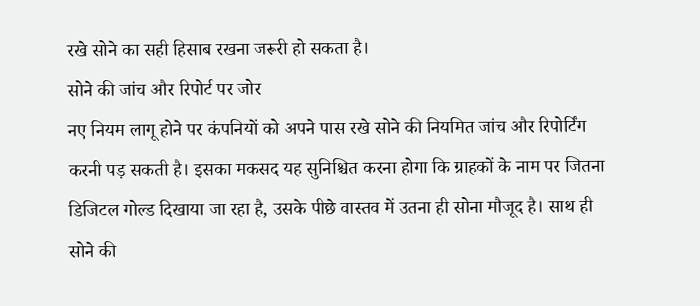रखे सोने का सही हिसाब रखना जरूरी हो सकता है।
सोने की जांच और रिपोर्ट पर जोर
नए नियम लागू होने पर कंपनियों को अपने पास रखे सोने की नियमित जांच और रिपोर्टिंग करनी पड़ सकती है। इसका मकसद यह सुनिश्चित करना होगा कि ग्राहकों के नाम पर जितना डिजिटल गोल्ड दिखाया जा रहा है, उसके पीछे वास्तव में उतना ही सोना मौजूद है। साथ ही सोने की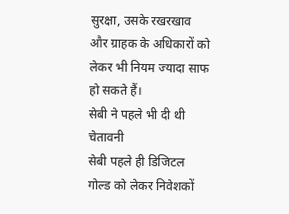सुरक्षा, उसके रखरखाव और ग्राहक के अधिकारों को लेकर भी नियम ज्यादा साफ हो सकते हैं।
सेबी ने पहले भी दी थी चेतावनी
सेबी पहले ही डिजिटल गोल्ड को लेकर निवेशकों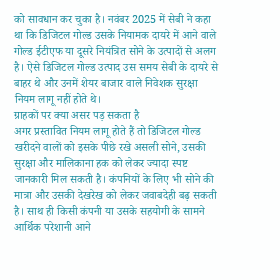को सावधान कर चुका है। नवंबर 2025 में सेबी ने कहा था कि डिजिटल गोल्ड उसके नियामक दायरे में आने वाले गोल्ड ईटीएफ या दूसरे नियंत्रित सोने के उत्पादों से अलग है। ऐसे डिजिटल गोल्ड उत्पाद उस समय सेबी के दायरे से बाहर थे और उनमें शेयर बाजार वाले निवेशक सुरक्षा नियम लागू नहीं होते थे।
ग्राहकों पर क्या असर पड़ सकता है
अगर प्रस्तावित नियम लागू होते हैं तो डिजिटल गोल्ड खरीदने वालों को इसके पीछे रखे असली सोने, उसकी सुरक्षा और मालिकाना हक को लेकर ज्यादा स्पष्ट जानकारी मिल सकती है। कंपनियों के लिए भी सोने की मात्रा और उसकी देखरेख को लेकर जवाबदेही बढ़ सकती है। साथ ही किसी कंपनी या उसके सहयोगी के सामने आर्थिक परेशानी आने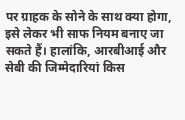पर ग्राहक के सोने के साथ क्या होगा, इसे लेकर भी साफ नियम बनाए जा सकते हैं। हालांकि, आरबीआई और सेबी की जिम्मेदारियां किस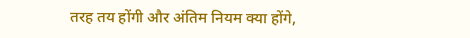तरह तय होंगी और अंतिम नियम क्या होंगे,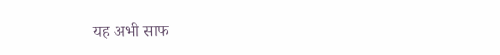यह अभी साफ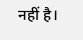नहीं है।